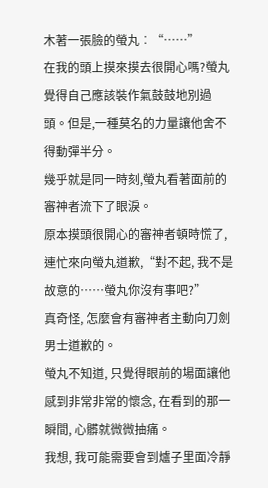木著一張臉的螢丸︰“……”
在我的頭上摸來摸去很開心嗎?螢丸覺得自己應該裝作氣鼓鼓地別過頭。但是,一種莫名的力量讓他舍不得動彈半分。
幾乎就是同一時刻,螢丸看著面前的審神者流下了眼淚。
原本摸頭很開心的審神者頓時慌了, 連忙來向螢丸道歉,“對不起, 我不是故意的……螢丸你沒有事吧?”
真奇怪, 怎麼會有審神者主動向刀劍男士道歉的。
螢丸不知道, 只覺得眼前的場面讓他感到非常非常的懷念, 在看到的那一瞬間, 心髒就微微抽痛。
我想, 我可能需要會到爐子里面冷靜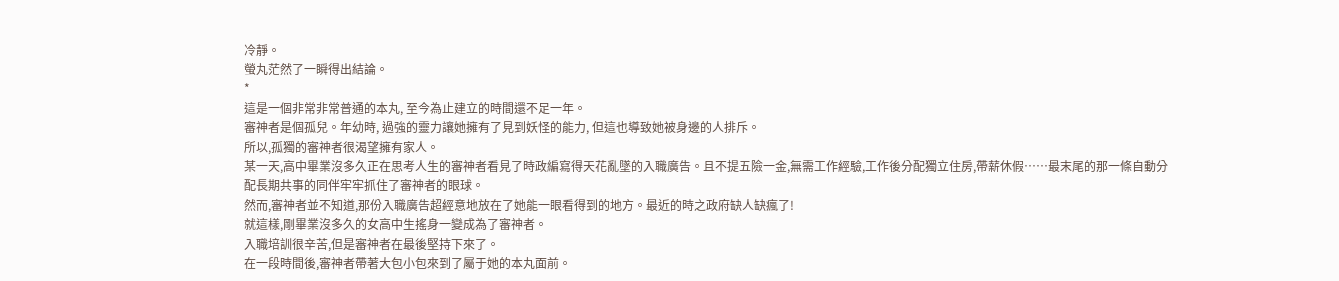冷靜。
螢丸茫然了一瞬得出結論。
*
這是一個非常非常普通的本丸, 至今為止建立的時間還不足一年。
審神者是個孤兒。年幼時, 過強的靈力讓她擁有了見到妖怪的能力, 但這也導致她被身邊的人排斥。
所以,孤獨的審神者很渴望擁有家人。
某一天,高中畢業沒多久正在思考人生的審神者看見了時政編寫得天花亂墜的入職廣告。且不提五險一金,無需工作經驗,工作後分配獨立住房,帶薪休假……最末尾的那一條自動分配長期共事的同伴牢牢抓住了審神者的眼球。
然而,審神者並不知道,那份入職廣告超經意地放在了她能一眼看得到的地方。最近的時之政府缺人缺瘋了!
就這樣,剛畢業沒多久的女高中生搖身一變成為了審神者。
入職培訓很辛苦,但是審神者在最後堅持下來了。
在一段時間後,審神者帶著大包小包來到了屬于她的本丸面前。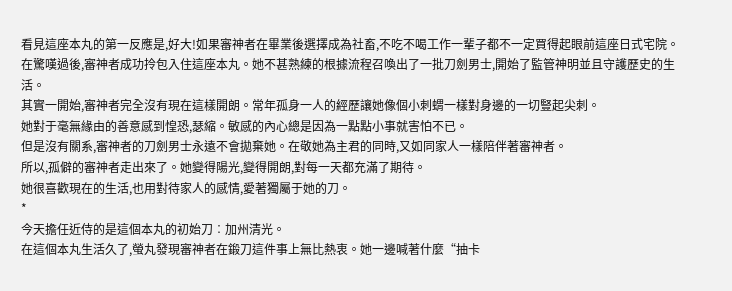看見這座本丸的第一反應是,好大!如果審神者在畢業後選擇成為社畜,不吃不喝工作一輩子都不一定買得起眼前這座日式宅院。
在驚嘆過後,審神者成功拎包入住這座本丸。她不甚熟練的根據流程召喚出了一批刀劍男士,開始了監管神明並且守護歷史的生活。
其實一開始,審神者完全沒有現在這樣開朗。常年孤身一人的經歷讓她像個小刺蝟一樣對身邊的一切豎起尖刺。
她對于毫無緣由的善意感到惶恐,瑟縮。敏感的內心總是因為一點點小事就害怕不已。
但是沒有關系,審神者的刀劍男士永遠不會拋棄她。在敬她為主君的同時,又如同家人一樣陪伴著審神者。
所以,孤僻的審神者走出來了。她變得陽光,變得開朗,對每一天都充滿了期待。
她很喜歡現在的生活,也用對待家人的感情,愛著獨屬于她的刀。
*
今天擔任近侍的是這個本丸的初始刀︰加州清光。
在這個本丸生活久了,螢丸發現審神者在鍛刀這件事上無比熱衷。她一邊喊著什麼“抽卡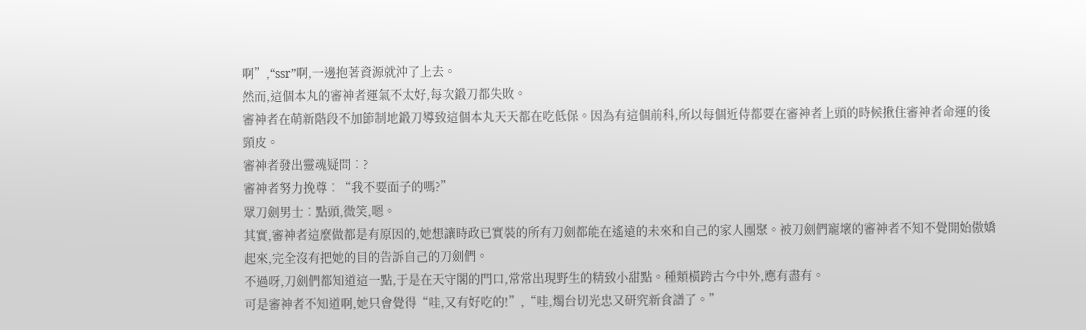啊”,“ssr”啊,一邊抱著資源就沖了上去。
然而,這個本丸的審神者運氣不太好,每次鍛刀都失敗。
審神者在萌新階段不加節制地鍛刀導致這個本丸天天都在吃低保。因為有這個前科,所以每個近侍都要在審神者上頭的時候揪住審神者命運的後頸皮。
審神者發出靈魂疑問︰?
審神者努力挽尊︰“我不要面子的嗎?”
眾刀劍男士︰點頭,微笑,嗯。
其實,審神者這麼做都是有原因的,她想讓時政已實裝的所有刀劍都能在遙遠的未來和自己的家人團聚。被刀劍們寵壞的審神者不知不覺開始傲嬌起來,完全沒有把她的目的告訴自己的刀劍們。
不過呀,刀劍們都知道這一點,于是在天守閣的門口,常常出現野生的精致小甜點。種類橫跨古今中外,應有盡有。
可是審神者不知道啊,她只會覺得“哇,又有好吃的!”,“哇,燭台切光忠又研究新食譜了。”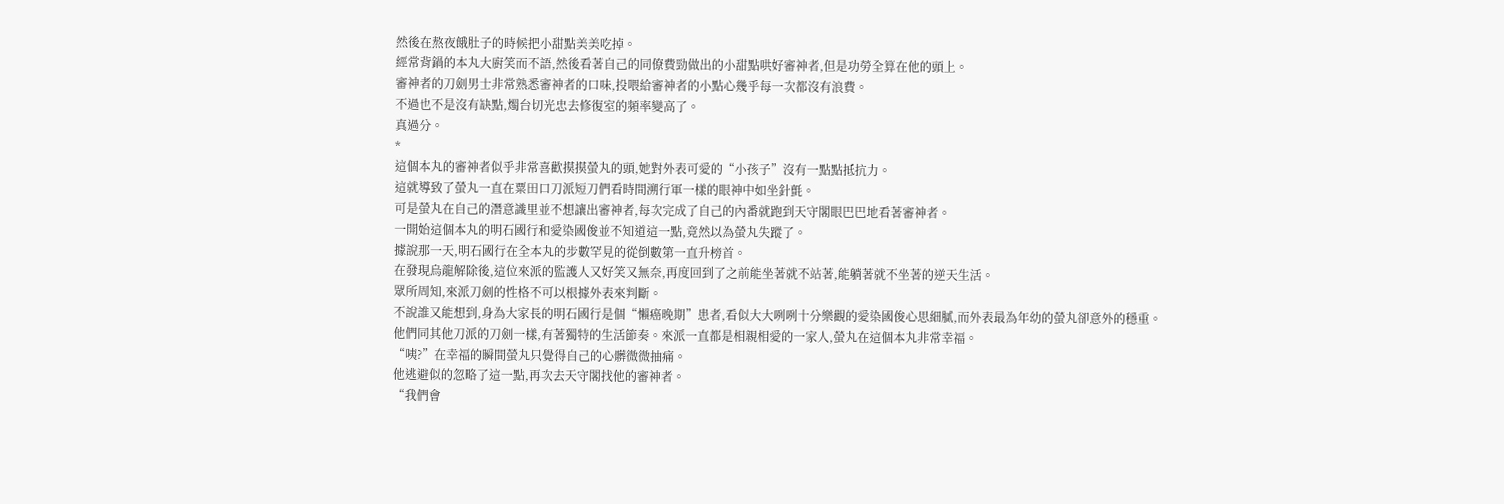然後在熬夜餓肚子的時候把小甜點美美吃掉。
經常背鍋的本丸大廚笑而不語,然後看著自己的同僚費勁做出的小甜點哄好審神者,但是功勞全算在他的頭上。
審神者的刀劍男士非常熟悉審神者的口味,投喂給審神者的小點心幾乎每一次都沒有浪費。
不過也不是沒有缺點,燭台切光忠去修復室的頻率變高了。
真過分。
*
這個本丸的審神者似乎非常喜歡摸摸螢丸的頭,她對外表可愛的“小孩子”沒有一點點抵抗力。
這就導致了螢丸一直在粟田口刀派短刀們看時間溯行軍一樣的眼神中如坐針氈。
可是螢丸在自己的潛意識里並不想讓出審神者,每次完成了自己的內番就跑到天守閣眼巴巴地看著審神者。
一開始這個本丸的明石國行和愛染國俊並不知道這一點,竟然以為螢丸失蹤了。
據說那一天,明石國行在全本丸的步數罕見的從倒數第一直升榜首。
在發現烏龍解除後,這位來派的監護人又好笑又無奈,再度回到了之前能坐著就不站著,能躺著就不坐著的逆天生活。
眾所周知,來派刀劍的性格不可以根據外表來判斷。
不說誰又能想到,身為大家長的明石國行是個“懶癌晚期”患者,看似大大咧咧十分樂觀的愛染國俊心思細膩,而外表最為年幼的螢丸卻意外的穩重。
他們同其他刀派的刀劍一樣,有著獨特的生活節奏。來派一直都是相親相愛的一家人,螢丸在這個本丸非常幸福。
“咦?”在幸福的瞬間螢丸只覺得自己的心髒微微抽痛。
他逃避似的忽略了這一點,再次去天守閣找他的審神者。
“我們會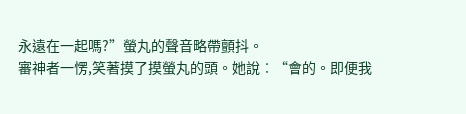永遠在一起嗎?”螢丸的聲音略帶顫抖。
審神者一愣,笑著摸了摸螢丸的頭。她說︰“會的。即便我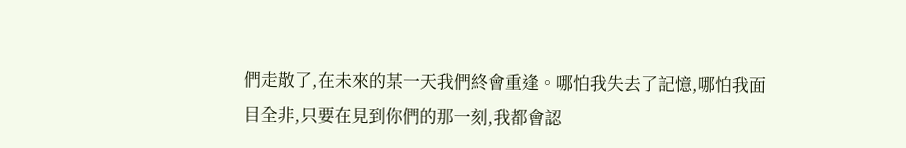們走散了,在未來的某一天我們終會重逢。哪怕我失去了記憶,哪怕我面目全非,只要在見到你們的那一刻,我都會認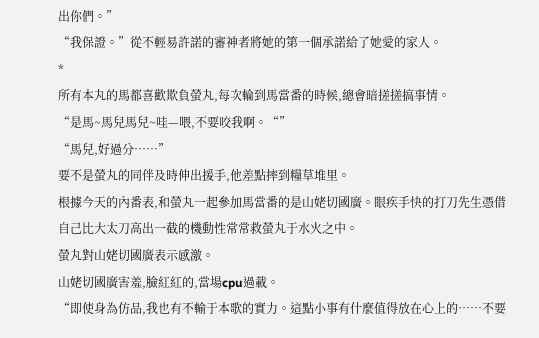出你們。”
“我保證。”從不輕易許諾的審神者將她的第一個承諾給了她愛的家人。
*
所有本丸的馬都喜歡欺負螢丸,每次輪到馬當番的時候,總會暗搓搓搞事情。
“是馬~馬兒馬兒~哇—喂,不要咬我啊。“”
“馬兒,好過分……”
要不是螢丸的同伴及時伸出援手,他差點摔到糧草堆里。
根據今天的內番表,和螢丸一起參加馬當番的是山姥切國廣。眼疾手快的打刀先生憑借自己比大太刀高出一截的機動性常常救螢丸于水火之中。
螢丸對山姥切國廣表示感激。
山姥切國廣害羞,臉紅紅的,當場cpu過載。
“即使身為仿品,我也有不輸于本歌的實力。這點小事有什麼值得放在心上的……不要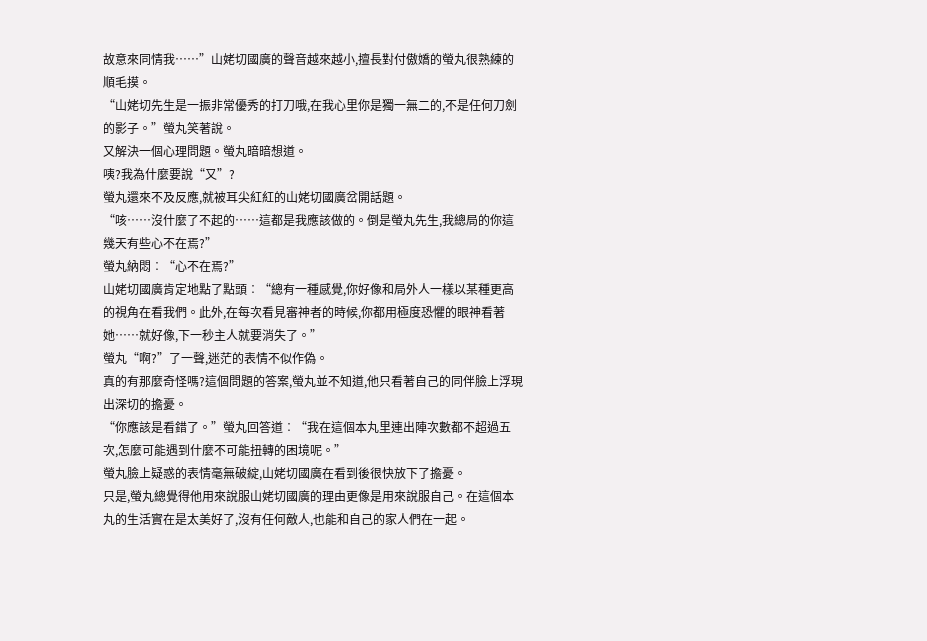故意來同情我……”山姥切國廣的聲音越來越小,擅長對付傲嬌的螢丸很熟練的順毛摸。
“山姥切先生是一振非常優秀的打刀哦,在我心里你是獨一無二的,不是任何刀劍的影子。”螢丸笑著說。
又解決一個心理問題。螢丸暗暗想道。
咦?我為什麼要說“又”?
螢丸還來不及反應,就被耳尖紅紅的山姥切國廣岔開話題。
“咳……沒什麼了不起的……這都是我應該做的。倒是螢丸先生,我總局的你這幾天有些心不在焉?”
螢丸納悶︰“心不在焉?”
山姥切國廣肯定地點了點頭︰“總有一種感覺,你好像和局外人一樣以某種更高的視角在看我們。此外,在每次看見審神者的時候,你都用極度恐懼的眼神看著她……就好像,下一秒主人就要消失了。”
螢丸“啊?”了一聲,迷茫的表情不似作偽。
真的有那麼奇怪嗎?這個問題的答案,螢丸並不知道,他只看著自己的同伴臉上浮現出深切的擔憂。
“你應該是看錯了。”螢丸回答道︰“我在這個本丸里連出陣次數都不超過五次,怎麼可能遇到什麼不可能扭轉的困境呢。”
螢丸臉上疑惑的表情毫無破綻,山姥切國廣在看到後很快放下了擔憂。
只是,螢丸總覺得他用來說服山姥切國廣的理由更像是用來說服自己。在這個本丸的生活實在是太美好了,沒有任何敵人,也能和自己的家人們在一起。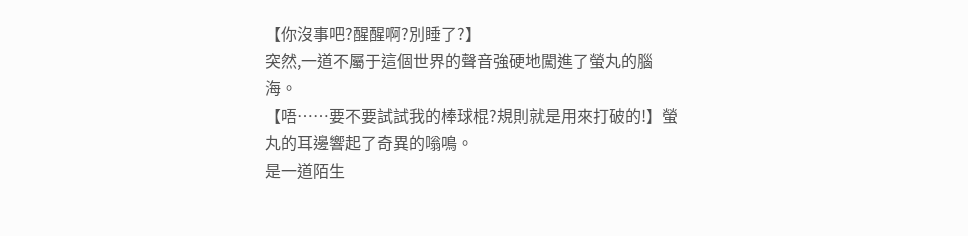【你沒事吧?醒醒啊?別睡了?】
突然,一道不屬于這個世界的聲音強硬地闖進了螢丸的腦海。
【唔……要不要試試我的棒球棍?規則就是用來打破的!】螢丸的耳邊響起了奇異的嗡鳴。
是一道陌生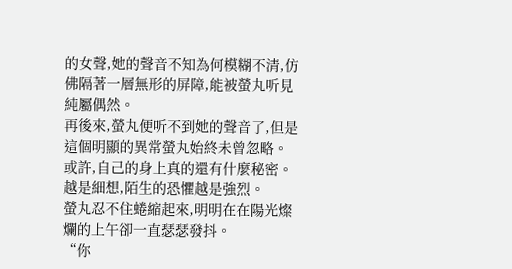的女聲,她的聲音不知為何模糊不清,仿佛隔著一層無形的屏障,能被螢丸听見純屬偶然。
再後來,螢丸便听不到她的聲音了,但是這個明顯的異常螢丸始終未曾忽略。
或許,自己的身上真的還有什麼秘密。越是細想,陌生的恐懼越是強烈。
螢丸忍不住蜷縮起來,明明在在陽光燦爛的上午卻一直瑟瑟發抖。
“你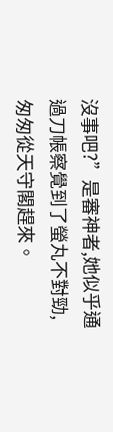沒事吧?”是審神者,她似乎通過刀帳察覺到了螢丸不對勁,匆匆從天守閣趕來。